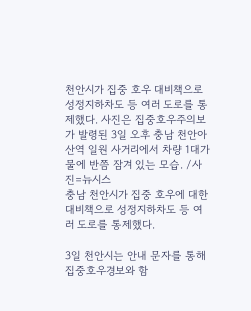천안시가 집중 호우 대비책으로 성정지하차도 등 여러 도로를 통제했다. 사진은 집중호우주의보가 발령된 3일 오후 충남 천안아산역 일원 사거리에서 차량 1대가 물에 반쯤 잠겨 있는 모습. /사진=뉴시스
충남 천안시가 집중 호우에 대한 대비책으로 성정지하차도 등 여러 도로를 통제했다.

3일 천안시는 안내 문자를 통해 집중호우경보와 함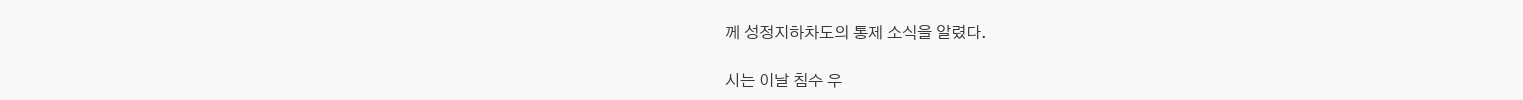께 성정지하차도의 통제 소식을 알렸다.

시는 이날 침수 우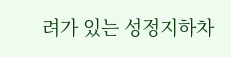려가 있는 성정지하차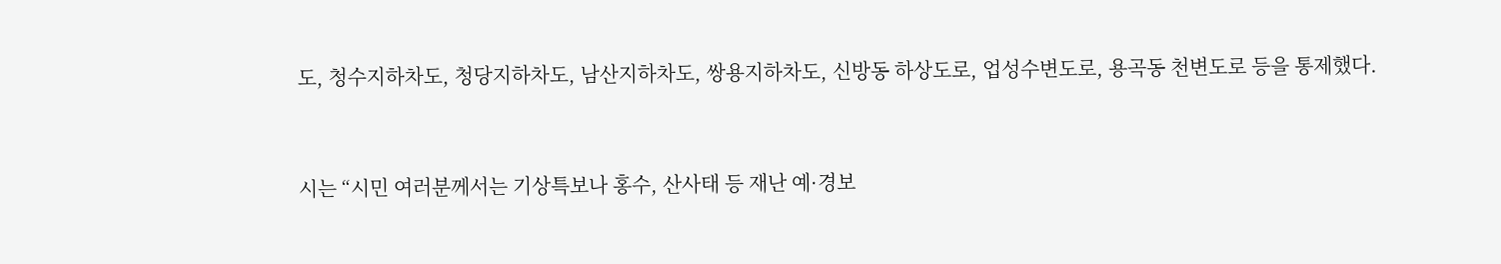도, 청수지하차도, 청당지하차도, 남산지하차도, 쌍용지하차도, 신방동 하상도로, 업성수변도로, 용곡동 천변도로 등을 통제했다.


시는 “시민 여러분께서는 기상특보나 홍수, 산사태 등 재난 예·경보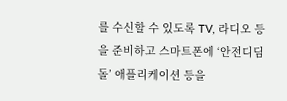를 수신할 수 있도록 TV, 라디오 등을 준비하고 스마트폰에 ‘안전디딤돌’ 애플리케이션 등을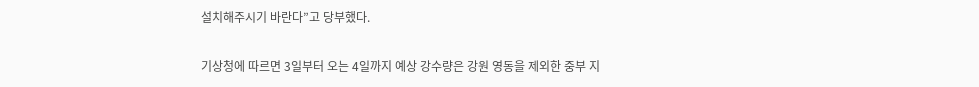설치해주시기 바란다”고 당부했다.

기상청에 따르면 3일부터 오는 4일까지 예상 강수량은 강원 영동을 제외한 중부 지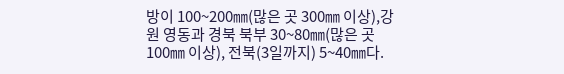방이 100~200㎜(많은 곳 300㎜ 이상),강원 영동과 경북 북부 30~80㎜(많은 곳 100㎜ 이상), 전북(3일까지) 5~40㎜다.